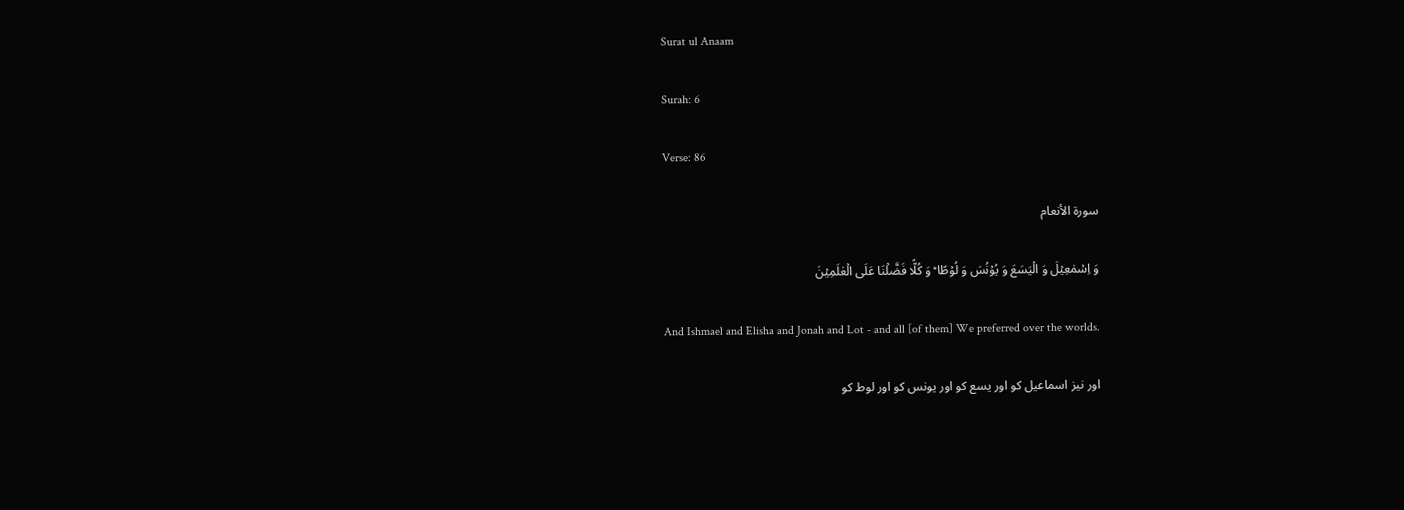Surat ul Anaam

Surah: 6

Verse: 86

سورة الأنعام

وَ اِسۡمٰعِیۡلَ وَ الۡیَسَعَ وَ یُوۡنُسَ وَ لُوۡطًا ؕ وَ کُلًّا فَضَّلۡنَا عَلَی الۡعٰلَمِیۡنَ

And Ishmael and Elisha and Jonah and Lot - and all [of them] We preferred over the worlds.

اور نیز اسماعیل کو اور یسع کو اور یونس کو اور لوط کو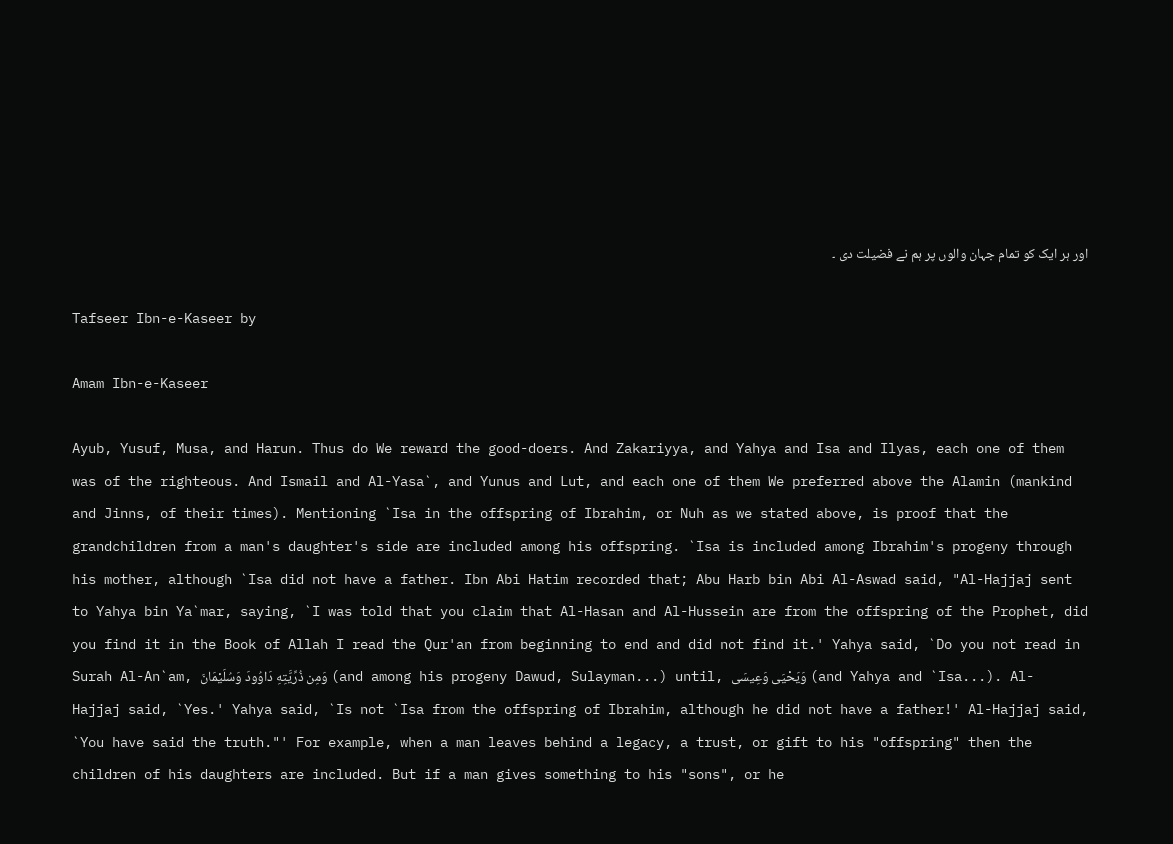اور ہر ایک کو تمام جہان والوں پر ہم نے فضیلت دی ۔

Tafseer Ibn-e-Kaseer by

Amam Ibn-e-Kaseer

Ayub, Yusuf, Musa, and Harun. Thus do We reward the good-doers. And Zakariyya, and Yahya and Isa and Ilyas, each one of them was of the righteous. And Ismail and Al-Yasa`, and Yunus and Lut, and each one of them We preferred above the Alamin (mankind and Jinns, of their times). Mentioning `Isa in the offspring of Ibrahim, or Nuh as we stated above, is proof that the grandchildren from a man's daughter's side are included among his offspring. `Isa is included among Ibrahim's progeny through his mother, although `Isa did not have a father. Ibn Abi Hatim recorded that; Abu Harb bin Abi Al-Aswad said, "Al-Hajjaj sent to Yahya bin Ya`mar, saying, `I was told that you claim that Al-Hasan and Al-Hussein are from the offspring of the Prophet, did you find it in the Book of Allah I read the Qur'an from beginning to end and did not find it.' Yahya said, `Do you not read in Surah Al-An`am, وَمِن ذُرِّيَّتِهِ دَاوُودَ وَسُلَيْمَانَ (and among his progeny Dawud, Sulayman...) until, وَيَحْيَى وَعِيسَى (and Yahya and `Isa...). Al-Hajjaj said, `Yes.' Yahya said, `Is not `Isa from the offspring of Ibrahim, although he did not have a father!' Al-Hajjaj said, `You have said the truth."' For example, when a man leaves behind a legacy, a trust, or gift to his "offspring" then the children of his daughters are included. But if a man gives something to his "sons", or he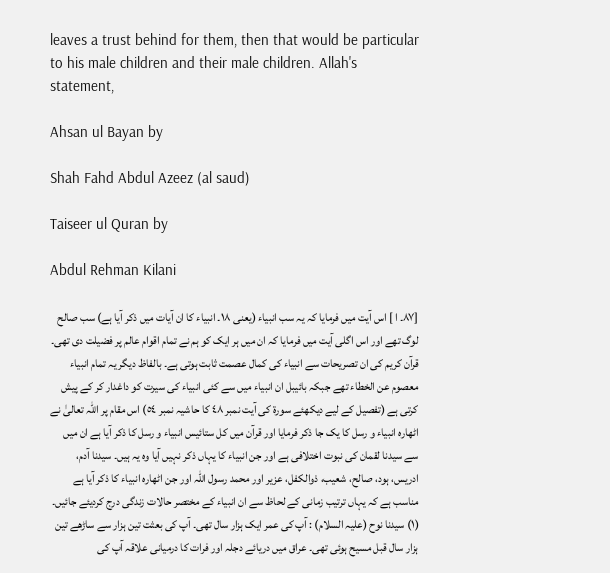leaves a trust behind for them, then that would be particular to his male children and their male children. Allah's statement,

Ahsan ul Bayan by

Shah Fahd Abdul Azeez (al saud)

Taiseer ul Quran by

Abdul Rehman Kilani

[٨٧۔ ا ] اس آیت میں فرمایا کہ یہ سب انبیاء (یعنی ١٨۔ انبیاء کا ان آیات میں ذکر آیا ہے) سب صالح لوگ تھے اور اس اگلی آیت میں فرمایا کہ ان میں ہر ایک کو ہم نے تمام اقوام عالم پر فضیلت دی تھی۔ قرآن کریم کی ان تصریحات سے انبیاء کی کمال عصمت ثابت ہوتی ہے۔ بالفاظ دیگر یہ تمام انبیاء معصوم عن الخطاء تھے جبکہ بائیبل ان انبیاء میں سے کئی انبیاء کی سیرت کو داغدار کر کے پیش کرتی ہے (تفصیل کے لیے دیکھئے سورة کی آیت نمبر ٤٨ کا حاشیہ نمبر ٥٤) اس مقام پر اللہ تعالیٰ نے اٹھارہ انبیاء و رسل کا یک جا ذکر فرمایا اور قرآن میں کل ستائیس انبیاء و رسل کا ذکر آیا ہے ان میں سے سیدنا لقمان کی نبوت اختلافی ہے اور جن انبیاء کا یہاں ذکر نہیں آیا وہ یہ ہیں۔ سیدنا آدم، ادریس، ہود، صالح، شعیب، ذوالکفل، عزیر اور محمد رسول اللہ اور جن اٹھارہ انبیاء کا ذکر آیا ہے مناسب ہے کہ یہاں ترتیب زمانی کے لحاظ سے ان انبیاء کے مختصر حالات زندگی درج کردیئے جائیں۔ (١) سیدنا نوح (علیہ السلام) : آپ کی عمر ایک ہزار سال تھی۔ آپ کی بعثت تین ہزار سے ساڑھے تین ہزار سال قبل مسیح ہوئی تھی۔ عراق میں دریائے دجلہ اور فرات کا درمیانی علاقہ آپ کی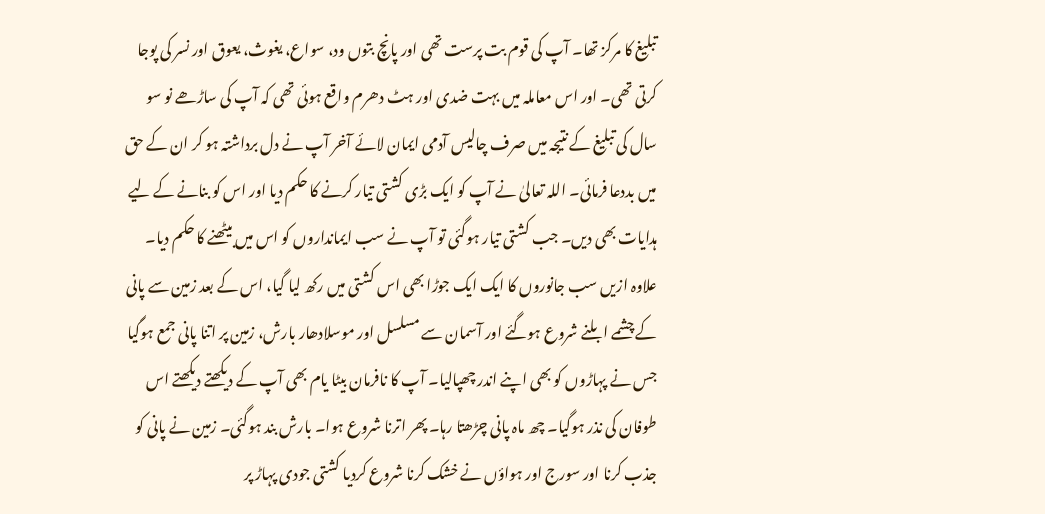تبلیغ کا مرکز تھا۔ آپ کی قوم بت پرست تھی اور پانچ بتوں ود، سواع، یغوث، یعوق اور نسر کی پوجا کرتی تھی۔ اور اس معاملہ میں بہت ضدی اور ہٹ دھرم واقع ہوئی تھی کہ آپ کی ساڑھے نو سو سال کی تبلیغ کے نتیجہ میں صرف چالیس آدمی ایمان لائے آخر آپ نے دل برداشتہ ہو کر ان کے حق میں بددعا فرمائی۔ اللہ تعالیٰ نے آپ کو ایک بڑی کشتی تیار کرنے کا حکم دیا اور اس کو بنانے کے لیے ہدایات بھی دیں۔ جب کشتی تیار ہوگئی تو آپ نے سب ایمانداروں کو اس میں بیٹھنے کا حکم دیا۔ علاوہ ازیں سب جانوروں کا ایک ایک جوڑا بھی اس کشتی میں رکھ لیا گیا، اس کے بعد زمین سے پانی کے چشمے ابلنے شروع ہوگئے اور آسمان سے مسلسل اور موسلادھار بارش، زمین پر اتنا پانی جمع ہوگیا جس نے پہاڑوں کو بھی اپنے اندر چھپالیا۔ آپ کا نافرمان بیٹا یام بھی آپ کے دیکھتے دیکھتے اس طوفان کی نذر ہوگیا۔ چھ ماہ پانی چڑھتا رہا۔ پھر اترنا شروع ہوا۔ بارش بند ہوگئی۔ زمین نے پانی کو جذب کرنا اور سورج اور ہواؤں نے خشک کرنا شروع کردیا کشتی جودی پہاڑ پر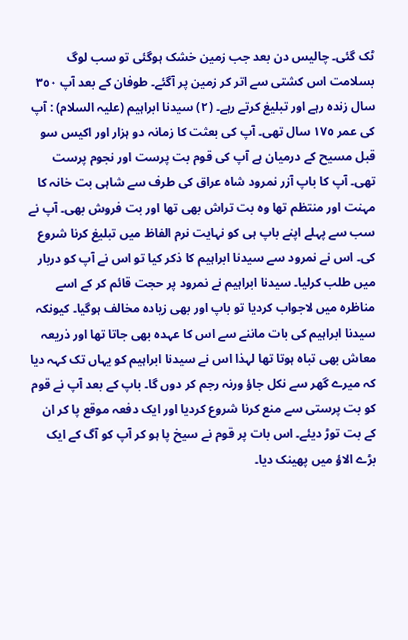ٹک گئی۔ چالیس دن بعد جب زمین خشک ہوگئی تو سب لوگ بسلامت اس کشتی سے اتر کر زمین پر آگئے۔ طوفان کے بعد آپ ٣٥٠ سال زندہ رہے اور تبلیغ کرتے رہے۔ (٢) سیدنا ابراہیم (علیہ السلام) : آپ کی عمر ١٧٥ سال تھی۔ آپ کی بعثت کا زمانہ دو ہزار اور اکیس سو قبل مسیح کے درمیان ہے آپ کی قوم بت پرست اور نجوم پرست تھی۔ آپ کا باپ آزر نمرود شاہ عراق کی طرف سے شاہی بت خانہ کا مہنت اور منتظم تھا وہ بت تراش بھی تھا اور بت فروش بھی۔ آپ نے سب سے پہلے اپنے باپ ہی کو نہایت نرم الفاظ میں تبلیغ کرنا شروع کی۔ اس نے نمرود سے سیدنا ابراہیم کا ذکر کیا تو اس نے آپ کو دربار میں طلب کرلیا۔ سیدنا ابراہیم نے نمرود پر حجت قائم کر کے اسے مناظرہ میں لاجواب کردیا تو باپ اور بھی زیادہ مخالف ہوگیا۔ کیونکہ سیدنا ابراہیم کی بات ماننے سے اس کا عہدہ بھی جاتا تھا اور ذریعہ معاش بھی تباہ ہوتا تھا لہذا اس نے سیدنا ابراہیم کو یہاں تک کہہ دیا کہ میرے گھر سے نکل جاؤ ورنہ رجم کر دوں گا۔ باپ کے بعد آپ نے قوم کو بت پرستی سے منع کرنا شروع کردیا اور ایک دفعہ موقع پا کر ان کے بت توڑ دیئے۔ اس بات پر قوم نے سیخ پا ہو کر آپ کو آگ کے ایک بڑے الاؤ میں پھینک دیا۔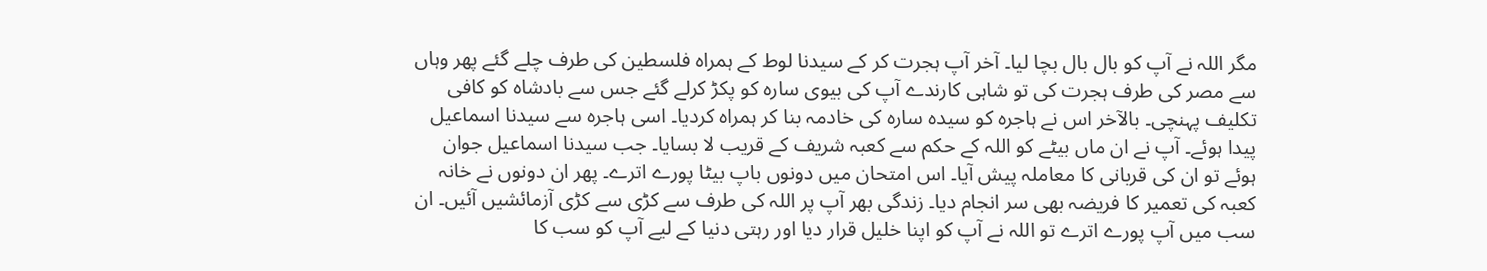مگر اللہ نے آپ کو بال بال بچا لیا۔ آخر آپ ہجرت کر کے سیدنا لوط کے ہمراہ فلسطین کی طرف چلے گئے پھر وہاں سے مصر کی طرف ہجرت کی تو شاہی کارندے آپ کی بیوی سارہ کو پکڑ کرلے گئے جس سے بادشاہ کو کافی تکلیف پہنچی۔ بالآخر اس نے ہاجرہ کو سیدہ سارہ کی خادمہ بنا کر ہمراہ کردیا۔ اسی ہاجرہ سے سیدنا اسماعیل پیدا ہوئے۔ آپ نے ان ماں بیٹے کو اللہ کے حکم سے کعبہ شریف کے قریب لا بسایا۔ جب سیدنا اسماعیل جوان ہوئے تو ان کی قربانی کا معاملہ پیش آیا۔ اس امتحان میں دونوں باپ بیٹا پورے اترے۔ پھر ان دونوں نے خانہ کعبہ کی تعمیر کا فریضہ بھی سر انجام دیا۔ زندگی بھر آپ پر اللہ کی طرف سے کڑی سے کڑی آزمائشیں آئیں۔ ان سب میں آپ پورے اترے تو اللہ نے آپ کو اپنا خلیل قرار دیا اور رہتی دنیا کے لیے آپ کو سب کا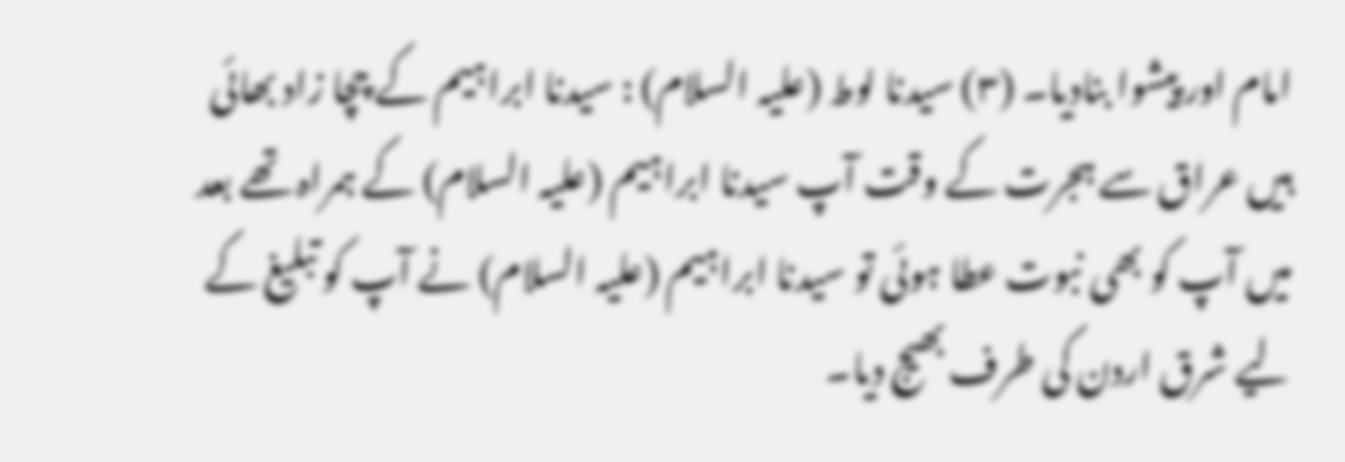امام اور پیشوا بنادیا۔ (٣) سیدنا لوط (علیہ السلام) : سیدنا ابراہیم کے چچا زاد بھائی ہیں عراق سے ہجرت کے وقت آپ سیدنا ابراہیم (علیہ السلام) کے ہمراہ تھے بعد میں آپ کو بھی نبوت عطا ہوئی تو سیدنا ابراہیم (علیہ السلام) نے آپ کو تبلیغ کے لیے شرق اردن کی طرف بھیج دیا۔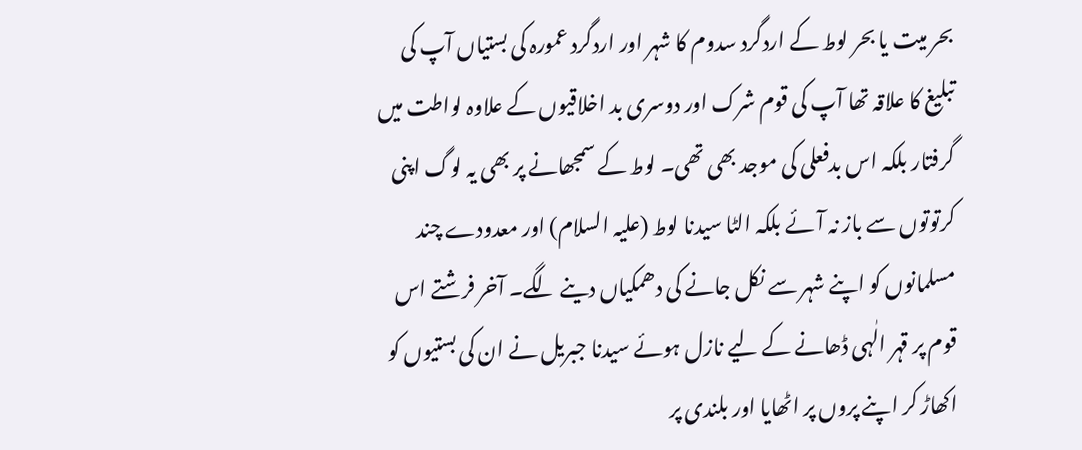بحر میت یا بحر لوط کے اردگرد سدوم کا شہر اور اردگرد عمورہ کی بستیاں آپ کی تبلیغ کا علاقہ تھا آپ کی قوم شرک اور دوسری بد اخلاقیوں کے علاوہ لواطت میں گرفتار بلکہ اس بدفعلی کی موجد بھی تھی۔ لوط کے سمجھانے پر بھی یہ لوگ اپنی کرتوتوں سے باز نہ آئے بلکہ الٹا سیدنا لوط (علیہ السلام) اور معدودے چند مسلمانوں کو اپنے شہر سے نکل جانے کی دھمکیاں دینے لگے۔ آخر فرشتے اس قوم پر قہر الٰہی ڈھانے کے لیے نازل ہوئے سیدنا جبریل نے ان کی بستیوں کو اکھاڑ کر اپنے پروں پر اٹھایا اور بلندی پر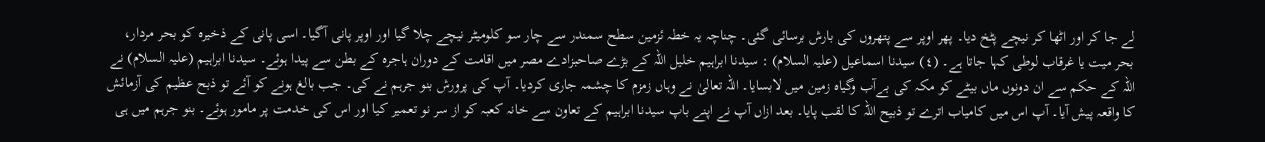لے جا کر اور اٹھا کر نیچے پٹخ دیا۔ پھر اوپر سے پتھروں کی بارش برسائی گئی۔ چناچہ یہ خطہ ئزمین سطح سمندر سے چار سو کلومیٹر نیچے چلا گیا اور اوپر پانی آگیا۔ اسی پانی کے ذخیرہ کو بحر مردار، بحر میت یا غرقاب لوطی کہا جاتا ہے۔ (٤) سیدنا اسماعیل (علیہ السلام) : سیدنا ابراہیم خلیل اللہ کے بڑے صاحبزادے مصر میں اقامت کے دوران ہاجرہ کے بطن سے پیدا ہوئے۔ سیدنا ابراہیم (علیہ السلام) نے اللہ کے حکم سے ان دونوں ماں بیٹے کو مکہ کی بےآب وگیاہ زمین میں لابسایا۔ اللہ تعالیٰ نے وہاں زمزم کا چشمہ جاری کردیا۔ آپ کی پرورش بنو جرہم نے کی۔ جب بالغ ہونے کو آئے تو ذبح عظیم کی آزمائش کا واقعہ پیش آیا۔ آپ اس میں کامیاب اترے تو ذبیح اللہ کا لقب پایا۔ بعد ازاں آپ نے اپنے باپ سیدنا ابراہیم کے تعاون سے خانہ کعبہ کو از سر نو تعمیر کیا اور اس کی خدمت پر مامور ہوئے۔ بنو جرہم میں ہی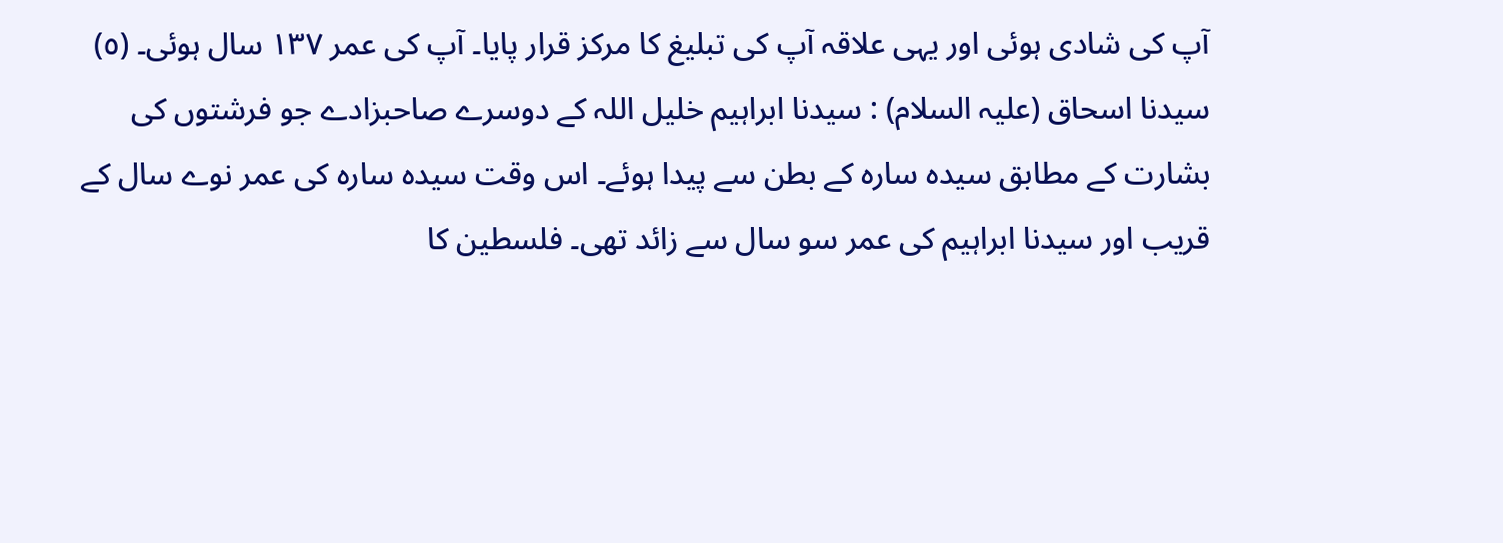آپ کی شادی ہوئی اور یہی علاقہ آپ کی تبلیغ کا مرکز قرار پایا۔ آپ کی عمر ١٣٧ سال ہوئی۔ (٥) سیدنا اسحاق (علیہ السلام) : سیدنا ابراہیم خلیل اللہ کے دوسرے صاحبزادے جو فرشتوں کی بشارت کے مطابق سیدہ سارہ کے بطن سے پیدا ہوئے۔ اس وقت سیدہ سارہ کی عمر نوے سال کے قریب اور سیدنا ابراہیم کی عمر سو سال سے زائد تھی۔ فلسطین کا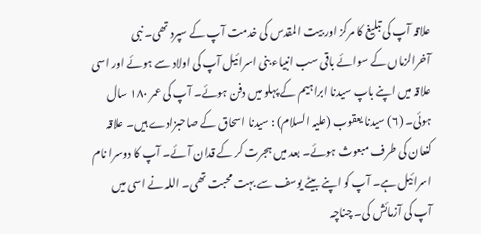علاقہ آپ کی تبلیغ کا مرکز اور بیت المقدس کی خدمت آپ کے سپرد تھی۔ نبی آخرالزماں کے سوائے باقی سب انبیاء بنی اسرائیل آپ کی اولاد سے ہوئے اور اسی علاقہ میں اپنے باپ سیدنا ابراہیم کے پہلو میں دفن ہوئے۔ آپ کی عمر ١٨٠ سال ہوئی۔ (٦) سیدنا یعقوب (علیہ السلام) : سیدنا اسحاق کے صاحبزادے ہیں۔ علاقہ کنعان کی طرف مبعوث ہوئے۔ بعد میں ہجرت کر کے قدان آئے۔ آپ کا دوسرا نام اسرائیل ہے۔ آپ کو اپنے بیٹے یوسف سے بہت محبت تھی۔ اللہ نے اسی میں آپ کی آزمائش کی۔ چناچہ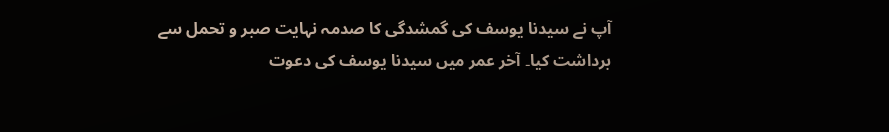آپ نے سیدنا یوسف کی گمشدگی کا صدمہ نہایت صبر و تحمل سے برداشت کیا۔ آخر عمر میں سیدنا یوسف کی دعوت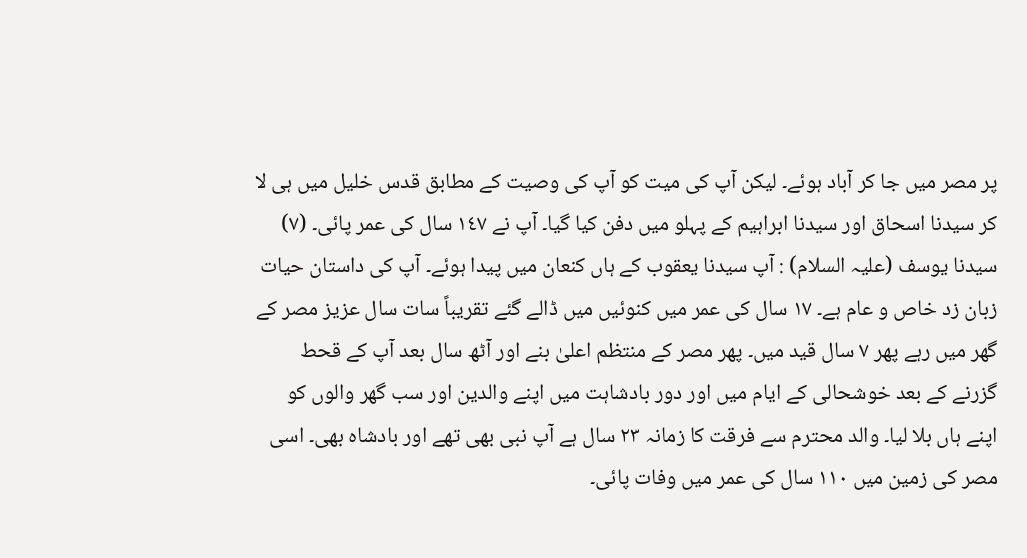پر مصر میں جا کر آباد ہوئے۔ لیکن آپ کی میت کو آپ کی وصیت کے مطابق قدس خلیل میں ہی لا کر سیدنا اسحاق اور سیدنا ابراہیم کے پہلو میں دفن کیا گیا۔ آپ نے ١٤٧ سال کی عمر پائی۔ (٧) سیدنا یوسف (علیہ السلام) : آپ سیدنا یعقوب کے ہاں کنعان میں پیدا ہوئے۔ آپ کی داستان حیات زبان زد خاص و عام ہے۔ ١٧ سال کی عمر میں کنوئیں میں ڈالے گئے تقریباً سات سال عزیز مصر کے گھر میں رہے پھر ٧ سال قید میں۔ پھر مصر کے منتظم اعلیٰ بنے اور آٹھ سال بعد آپ کے قحط گزرنے کے بعد خوشحالی کے ایام میں اور دور بادشاہت میں اپنے والدین اور سب گھر والوں کو اپنے ہاں بلا لیا۔ والد محترم سے فرقت کا زمانہ ٢٣ سال ہے آپ نبی بھی تھے اور بادشاہ بھی۔ اسی مصر کی زمین میں ١١٠ سال کی عمر میں وفات پائی۔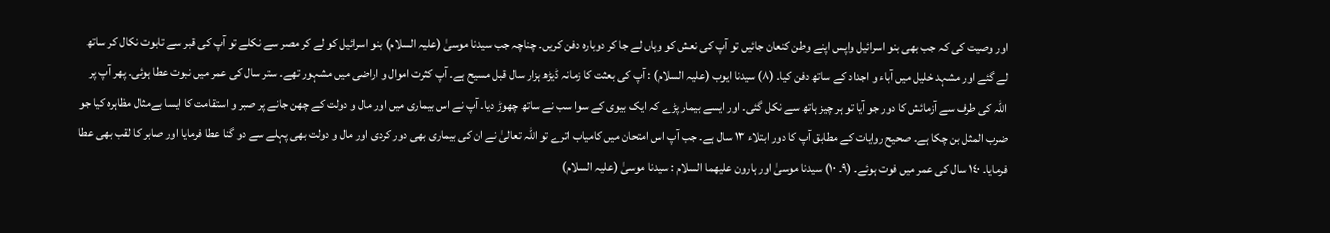اور وصیت کی کہ جب بھی بنو اسرائیل واپس اپنے وطن کنعان جائیں تو آپ کی نعش کو وہاں لے جا کر دوبارہ دفن کریں۔ چناچہ جب سیدنا موسیٰ (علیہ السلام) بنو اسرائیل کو لے کر مصر سے نکلے تو آپ کی قبر سے تابوت نکال کر ساتھ لے گئے اور مشہد خلیل میں آباء و اجداد کے ساتھ دفن کیا۔ (٨) سیدنا ایوب (علیہ السلام) : آپ کی بعثت کا زمانہ ڈیڑھ ہزار سال قبل مسیح ہے۔ آپ کثرت اموال و اراضی میں مشہور تھے۔ ستر سال کی عمر میں نبوت عطا ہوئی۔ پھر آپ پر اللہ کی طرف سے آزمائش کا دور جو آیا تو ہر چیز ہاتھ سے نکل گئی۔ اور ایسے بیمار پڑے کہ ایک بیوی کے سوا سب نے ساتھ چھوڑ دیا۔ آپ نے اس بیماری میں اور مال و دولت کے چھن جانے پر صبر و استقامت کا ایسا بےمثال مظاہرہ کیا جو ضرب المثل بن چکا ہے۔ صحیح روایات کے مطابق آپ کا دور ابتلاء ١٣ سال ہے۔ جب آپ اس امتحان میں کامیاب اترے تو اللہ تعالیٰ نے ان کی بیماری بھی دور کردی اور مال و دولت بھی پہلے سے دو گنا عطا فرمایا اور صابر کا لقب بھی عطا فرمایا۔ ١٤٠ سال کی عمر میں فوت ہوئے۔ (٩۔ ١٠) سیدنا موسیٰ اور ہارون علیھما السلام : سیدنا موسیٰ (علیہ السلام)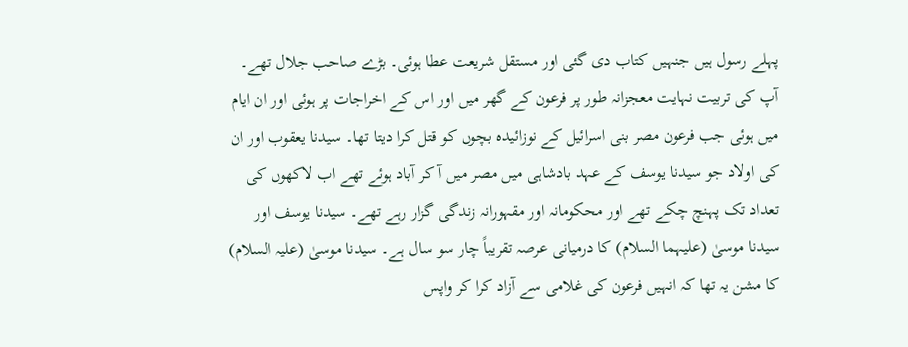پہلے رسول ہیں جنہیں کتاب دی گئی اور مستقل شریعت عطا ہوئی۔ بڑے صاحب جلال تھے۔ آپ کی تربیت نہایت معجزانہ طور پر فرعون کے گھر میں اور اس کے اخراجات پر ہوئی اور ان ایام میں ہوئی جب فرعون مصر بنی اسرائیل کے نوزائیدہ بچوں کو قتل کرا دیتا تھا۔ سیدنا یعقوب اور ان کی اولاد جو سیدنا یوسف کے عہد بادشاہی میں مصر میں آ کر آباد ہوئے تھے اب لاکھوں کی تعداد تک پہنچ چکے تھے اور محکومانہ اور مقہورانہ زندگی گزار رہے تھے۔ سیدنا یوسف اور سیدنا موسیٰ (علیہما السلام) کا درمیانی عرصہ تقریباً چار سو سال ہے۔ سیدنا موسیٰ (علیہ السلام) کا مشن یہ تھا کہ انہیں فرعون کی غلامی سے آزاد کرا کر واپس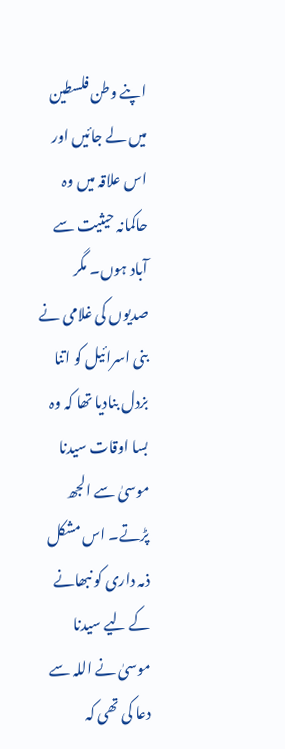اپنے وطن فلسطین میں لے جائیں اور اس علاقہ میں وہ حاکمانہ حیثیت سے آباد ہوں۔ مگر صدیوں کی غلامی نے بنی اسرائیل کو اتنا بزدل بنادیا تھا کہ وہ بسا اوقات سیدنا موسیٰ سے الجھ پڑتے۔ اس مشکل ذمہ داری کو نبھانے کے لیے سیدنا موسیٰ نے اللہ سے دعا کی تھی کہ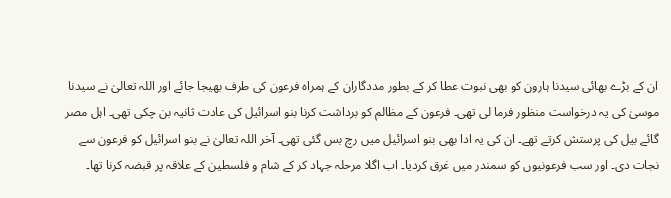ان کے بڑے بھائی سیدنا ہارون کو بھی نبوت عطا کر کے بطور مددگاران کے ہمراہ فرعون کی طرف بھیجا جائے اور اللہ تعالیٰ نے سیدنا موسیٰ کی یہ درخواست منظور فرما لی تھی۔ فرعون کے مظالم کو برداشت کرنا بنو اسرائیل کی عادت ثانیہ بن چکی تھی۔ اہل مصر گائے بیل کی پرستش کرتے تھے۔ ان کی یہ ادا بھی بنو اسرائیل میں رچ بس گئی تھی۔ آخر اللہ تعالیٰ نے بنو اسرائیل کو فرعون سے نجات دی۔ اور سب فرعونیوں کو سمندر میں غرق کردیا۔ اب اگلا مرحلہ جہاد کر کے شام و فلسطین کے علاقہ پر قبضہ کرنا تھا۔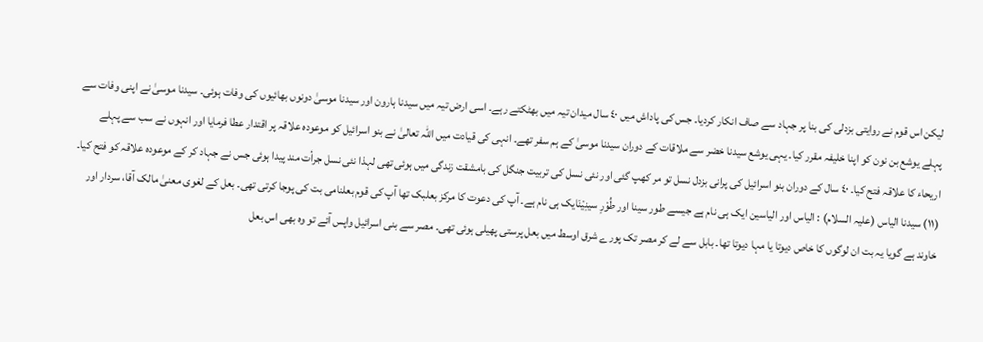لیکن اس قوم نے روایتی بزدلی کی بنا پر جہاد سے صاف انکار کردیا۔ جس کی پاداش میں ٤٠ سال میدان تیہ میں بھٹکتے رہے۔ اسی ارض تیہ میں سیدنا ہارون اور سیدنا موسیٰ دونوں بھائیوں کی وفات ہوئی۔ سیدنا موسیٰ نے اپنی وفات سے پہلے یوشع بن نون کو اپنا خلیفہ مقرر کیا۔ یہی یوشع سیدنا خضر سے ملاقات کے دوران سیدنا موسیٰ کے ہم سفر تھے۔ انہی کی قیادت میں اللہ تعالیٰ نے بنو اسرائیل کو موعودہ علاقہ پر اقتدار عطا فرمایا اور انہوں نے سب سے پہلے اریحاء کا علاقہ فتح کیا۔ ٤٠ سال کے دوران بنو اسرائیل کی پرانی بزدل نسل تو مر کھپ گئی اور نئی نسل کی تربیت جنگل کی بامشقت زندگی میں ہوئی تھی لہذا نئی نسل جرأت مند پیدا ہوئی جس نے جہاد کر کے موعودہ علاقہ کو فتح کیا۔ (١١) سیدنا الیاس (علیہ السلام) : الیاس اور الیاسین ایک ہی نام ہے جیسے طور سینا اور طُوْرِ سینِیْنَایک ہی نام ہے۔ آپ کی دعوت کا مرکز بعلبک تھا آپ کی قوم بعلنامی بت کی پوجا کرتی تھی۔ بعل کے لغوی معنیٰ مالک آقا، سردار اور خاوند ہے گویا یہ بت ان لوگوں کا خاص دیوتا یا مہا دیوتا تھا۔ بابل سے لے کر مصر تک پورے شرق اوسط میں بعل پرستی پھیلی ہوئی تھی۔ مصر سے بنی اسرائیل واپس آئے تو وہ بھی اس بعل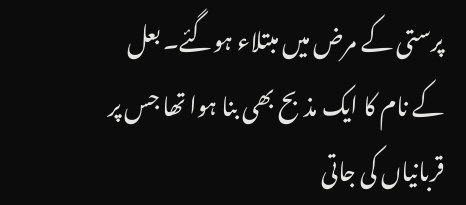پرستی کے مرض میں مبتلاء ہوگئے۔ بعل کے نام کا ایک مذبح بھی بنا ہوا تھا جس پر قربانیاں کی جاتی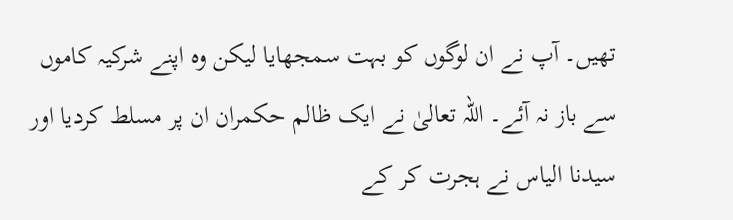تھیں۔ آپ نے ان لوگوں کو بہت سمجھایا لیکن وہ اپنے شرکیہ کاموں سے باز نہ آئے۔ اللہ تعالیٰ نے ایک ظالم حکمران ان پر مسلط کردیا اور سیدنا الیاس نے ہجرت کر کے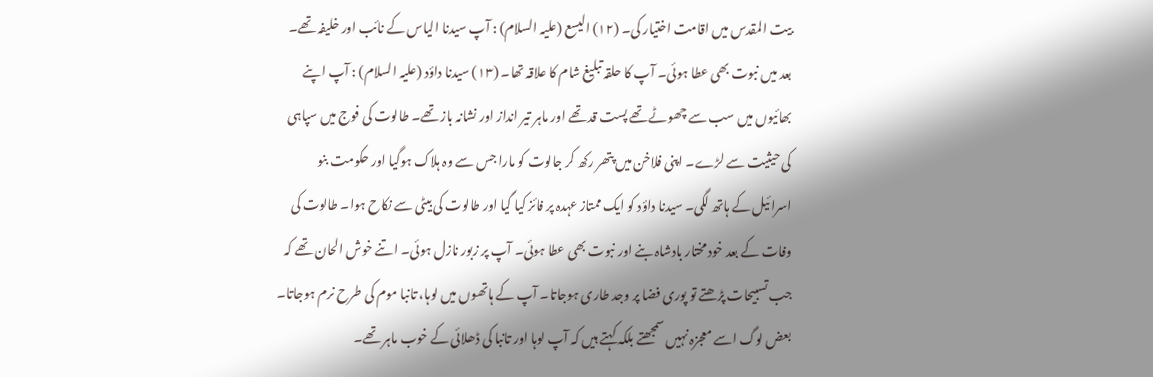بیت المقدس میں اقامت اختیار کی۔ (١٢) الیسع (علیہ السلام) : آپ سیدنا الیاس کے نائب اور خلیفہ تھے۔ بعد میں نبوت بھی عطا ہوئی۔ آپ کا حلقہ تبلیغ شام کا علاقہ تھا۔ (١٣) سیدنا داؤد (علیہ السلام) : آپ اپنے بھائیوں میں سب سے چھوٹے تھے پست قد تھے اور ماہر تیر انداز اور نشانہ باز تھے۔ طالوت کی فوج میں سپاہی کی حیثیت سے لڑے۔ اپنی فلاخن میں پتھر رکھ کر جالوت کو مارا جس سے وہ ہلاک ہوگیا اور حکومت بنو اسرائیل کے ہاتھ لگی۔ سیدنا داؤد کو ایک ممتاز عہدہ پر فائز کیا گیا اور طالوت کی بیٹی سے نکاح ہوا۔ طالوت کی وفات کے بعد خود مختار بادشاہ بنے اور نبوت بھی عطا ہوئی۔ آپ پر زبور نازل ہوئی۔ اتنے خوش الحان تھے کہ جب تسبیحات پڑھتے تو پوری فضا پر وجد طاری ہوجاتا۔ آپ کے ہاتھوں میں لوہا، تانبا موم کی طرح نرم ہوجاتا۔ بعض لوگ اسے معجزہ نہیں سمجھتے بلکہ کہتے ہیں کہ آپ لوہا اور تانبا کی ڈھلائی کے خوب ماہر تھے۔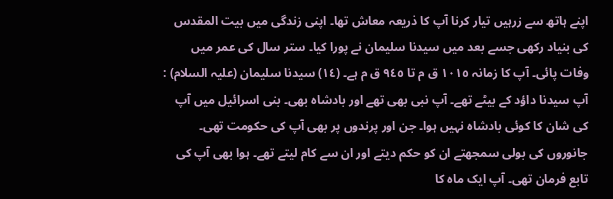اپنے ہاتھ سے زرہیں تیار کرنا آپ کا ذریعہ معاش تھا۔ اپنی زندگی میں بیت المقدس کی بنیاد رکھی جسے بعد میں سیدنا سلیمان نے پورا کیا۔ ستر سال کی عمر میں وفات پائی۔ آپ کا زمانہ ١٠١٥ ق م تا ٩٤٥ ق م ہے۔ (١٤) سیدنا سلیمان (علیہ السلام) : آپ سیدنا داؤد کے بیٹے تھے۔ آپ نبی بھی تھے اور بادشاہ بھی۔ بنی اسرائیل میں آپ کی شان کا کوئی بادشاہ نہیں ہوا۔ جن اور پرندوں پر بھی آپ کی حکومت تھی۔ جانوروں کی بولی سمجھتے ان کو حکم دیتے اور ان سے کام لیتے تھے۔ ہوا بھی آپ کی تابع فرمان تھی۔ آپ ایک ماہ کا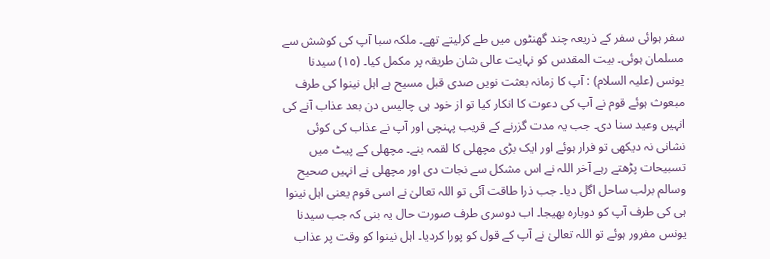سفر ہوائی سفر کے ذریعہ چند گھنٹوں میں طے کرلیتے تھے۔ ملکہ سبا آپ کی کوشش سے مسلمان ہوئی۔ بیت المقدس کو نہایت عالی شان طریقہ پر مکمل کیا۔ (١٥) سیدنا یونس (علیہ السلام) : آپ کا زمانہ بعثت نویں صدی قبل مسیح ہے اہل نینوا کی طرف مبعوث ہوئے قوم نے آپ کی دعوت کا انکار کیا تو از خود ہی چالیس دن بعد عذاب آنے کی انہیں وعید سنا دی۔ جب یہ مدت گزرنے کے قریب پہنچی اور آپ نے عذاب کی کوئی نشانی نہ دیکھی تو فرار ہوئے اور ایک بڑی مچھلی کا لقمہ بنے۔ مچھلی کے پیٹ میں تسبیحات پڑھتے رہے آخر اللہ نے اس مشکل سے نجات دی اور مچھلی نے انہیں صحیح وسالم برلب ساحل اگل دیا۔ جب ذرا طاقت آئی تو اللہ تعالیٰ نے اسی قوم یعنی اہل نینوا ہی کی طرف آپ کو دوبارہ بھیجا۔ اب دوسری طرف صورت حال یہ بنی کہ جب سیدنا یونس مفرور ہوئے تو اللہ تعالیٰ نے آپ کے قول کو پورا کردیا۔ اہل نینوا کو وقت پر عذاب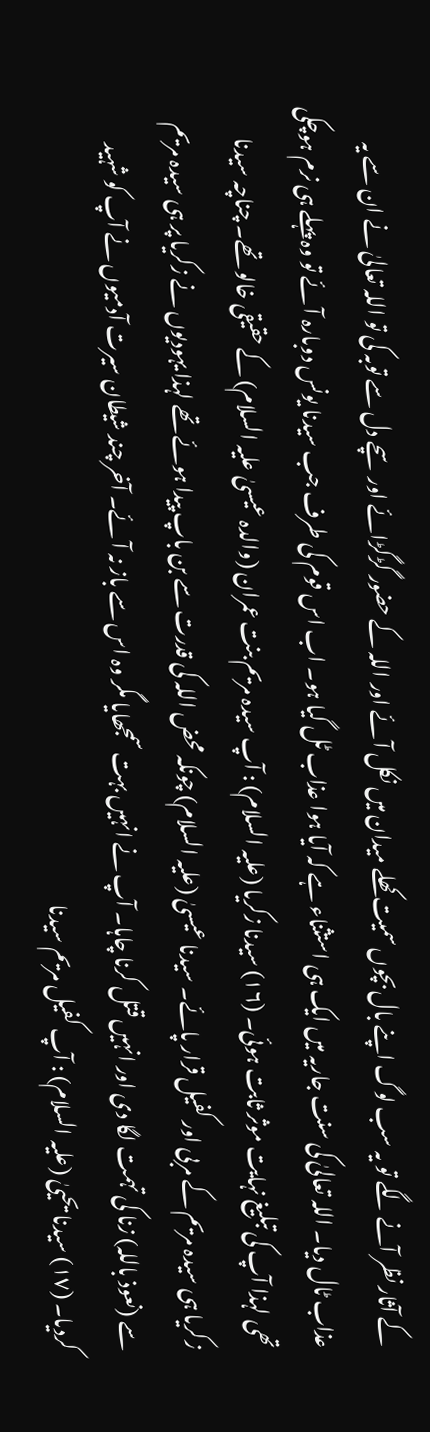کے آثار نظر آنے لگے تو یہ سب لوگ اپنے بال بچوں سمیت کھلے میدان میں نکل آئے اور اللہ کے حضور گڑگڑائے اور سچے دل سے توبہ کی تو اللہ تعالیٰ نے ان سے یہ عذاب ٹال دیا۔ اللہ تعالیٰ کی سنت جاریہ میں ایک ہی استثناء ہے کہ آیا ہوا عذاب ٹل گیا ہو۔ اب اس قوم کی طرف جب سیدنا یونس دوبارہ آئے تو وہ پہلے ہی نرم ہوچکی تھی لہذا آپ کی تبلیغ نہایت موثر ثابت ہوئی۔ (١٦) سیدنا زکریا (علیہ السلام) : آپ سیدہ مریم بنت عمران (والدہ عیسیٰ علیہ السلام) کے حقیقی خالو تھے۔ چناچہ سیدنا زکریا ہی سیدہ مریم کے مربی اور کفیل قرار پائے۔ سیدنا عیسیٰ (علیہ السلام) چونکہ محض اللہ کی قدرت سے بن باپ پیدا ہوئے تھے لہذا یہودیوں نے زکریا پر ہی سیدہ مریم سے (نعوذ باللہ) زنا کی تہمت لگا دی اور انہیں قتل کرنا چاہا۔ آپ نے انہیں بہت سمجھایا مگر وہ اس سے باز نہ آئے۔ آخر چند شیطان سیرت آدمیوں نے آپ کو شہید کردیا۔ (١٧) سیدنا یحییٰ (علیہ السلام) : آپ کفیل مریم سیدنا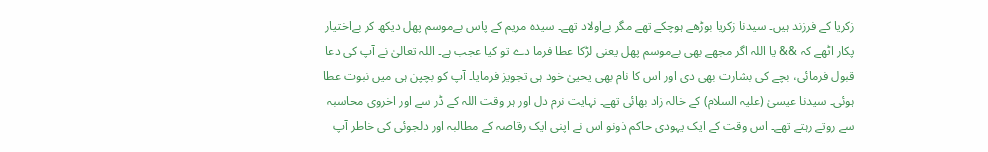زکریا کے فرزند ہیں۔ سیدنا زکریا بوڑھے ہوچکے تھے مگر بےاولاد تھے۔ سیدہ مریم کے پاس بےموسم پھل دیکھ کر بےاختیار پکار اٹھے کہ && یا اللہ اگر مجھے بھی بےموسم پھل یعنی لڑکا عطا فرما دے تو کیا عجب ہے۔ اللہ تعالیٰ نے آپ کی دعا قبول فرمائی، بچے کی بشارت بھی دی اور اس کا نام بھی یحییٰ خود ہی تجویز فرمایا۔ آپ کو بچپن ہی میں نبوت عطا ہوئی۔ سیدنا عیسیٰ (علیہ السلام) کے خالہ زاد بھائی تھے۔ نہایت نرم دل اور ہر وقت اللہ کے ڈر سے اور اخروی محاسبہ سے روتے رہتے تھے۔ اس وقت کے ایک یہودی حاکم ذونو اس نے اپنی ایک رقاصہ کے مطالبہ اور دلجوئی کی خاطر آپ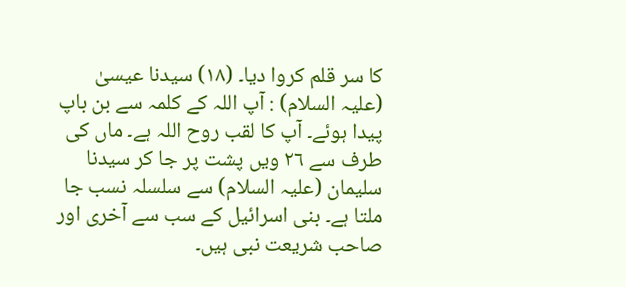کا سر قلم کروا دیا۔ (١٨) سیدنا عیسیٰ (علیہ السلام) : آپ اللہ کے کلمہ سے بن باپ پیدا ہوئے۔ آپ کا لقب روح اللہ ہے۔ ماں کی طرف سے ٢٦ ویں پشت پر جا کر سیدنا سلیمان (علیہ السلام) سے سلسلہ نسب جا ملتا ہے۔ بنی اسرائیل کے سب سے آخری اور صاحب شریعت نبی ہیں۔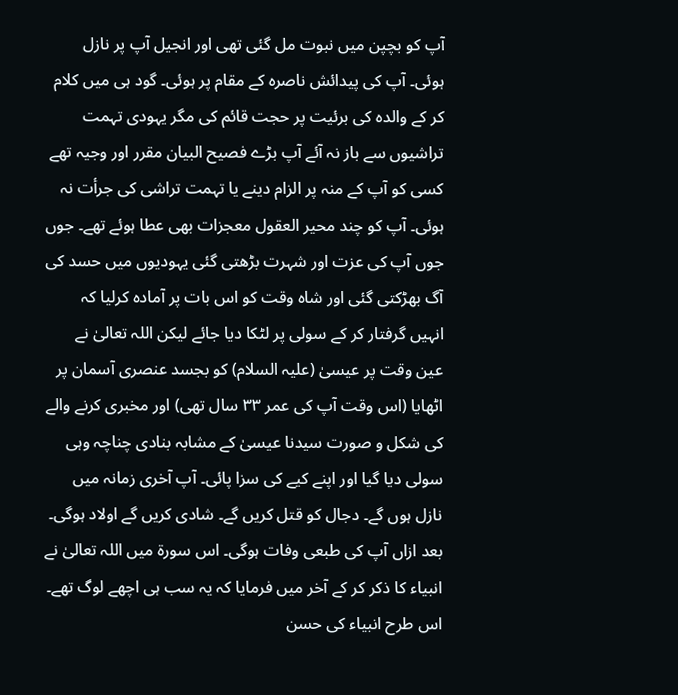آپ کو بچپن میں نبوت مل گئی تھی اور انجیل آپ پر نازل ہوئی۔ آپ کی پیدائش ناصرہ کے مقام پر ہوئی۔ گود ہی میں کلام کر کے والدہ کی برئیت پر حجت قائم کی مگر یہودی تہمت تراشیوں سے باز نہ آئے آپ بڑے فصیح البیان مقرر اور وجیہ تھے کسی کو آپ کے منہ پر الزام دینے یا تہمت تراشی کی جرأت نہ ہوئی۔ آپ کو چند محیر العقول معجزات بھی عطا ہوئے تھے۔ جوں جوں آپ کی عزت اور شہرت بڑھتی گئی یہودیوں میں حسد کی آگ بھڑکتی گئی اور شاہ وقت کو اس بات پر آمادہ کرلیا کہ انہیں گرفتار کر کے سولی پر لٹکا دیا جائے لیکن اللہ تعالیٰ نے عین وقت پر عیسیٰ (علیہ السلام) کو بجسد عنصری آسمان پر اٹھایا (اس وقت آپ کی عمر ٣٣ سال تھی) اور مخبری کرنے والے کی شکل و صورت سیدنا عیسیٰ کے مشابہ بنادی چناچہ وہی سولی دیا گیا اور اپنے کیے کی سزا پائی۔ آپ آخری زمانہ میں نازل ہوں گے۔ دجال کو قتل کریں گے۔ شادی کریں گے اولاد ہوگی۔ بعد ازاں آپ کی طبعی وفات ہوگی۔ اس سورة میں اللہ تعالیٰ نے انبیاء کا ذکر کر کے آخر میں فرمایا کہ یہ سب ہی اچھے لوگ تھے۔ اس طرح انبیاء کی حسن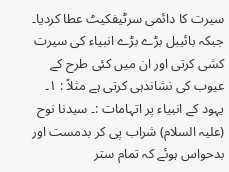سیرت کا دائمی سرٹیفکیٹ عطا کردیا۔ جبکہ بائیبل بڑے بڑے انبیاء کی سیرت کشی کرتی اور ان میں کئی طرح کے عیوب کی نشاندہی کرتی ہے مثلاً : ١۔ یہود کے انبیاء پر اتہامات :۔ سیدنا نوح (علیہ السلام) شراب پی کر بدمست اور بدحواس ہوئے کہ تمام ستر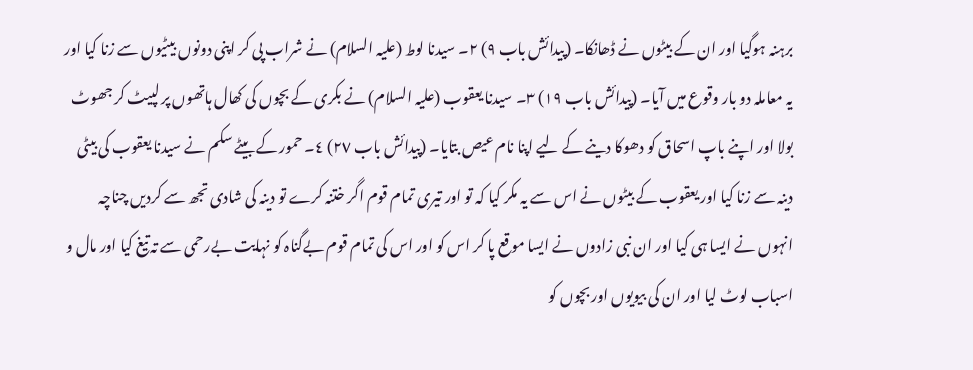برہنہ ہوگیا اور ان کے بیٹوں نے ڈھانکا۔ (پیدائش باب ٩) ٢۔ سیدنا لوط (علیہ السلام) نے شراب پی کر اپنی دونوں بیٹیوں سے زنا کیا اور یہ معاملہ دو بار وقوع میں آیا۔ (پیدائش باب ١٩) ٣۔ سیدنا یعقوب (علیہ السلام) نے بکری کے بچوں کی کھال ہاتھوں پر لپیٹ کر جھوٹ بولا اور اپنے باپ اسحاق کو دھوکا دینے کے لیے اپنا نام عیص بتایا۔ (پیدائش باب ٢٧) ٤۔ حمور کے بیٹے سکم نے سیدنا یعقوب کی بیٹی دینہ سے زنا کیا اور یعقوب کے بیٹوں نے اس سے یہ مکر کیا کہ تو اور تیری تمام قوم اگر ختنہ کرے تو دینہ کی شادی تجھ سے کردیں چناچہ انہوں نے ایسا ہی کیا اور ان نبی زادوں نے ایسا موقع پا کر اس کو اور اس کی تمام قوم بےگناہ کو نہایت بےرحمی سے تہ تیغ کیا اور مال و اسباب لوٹ لیا اور ان کی بیویوں اور بچوں کو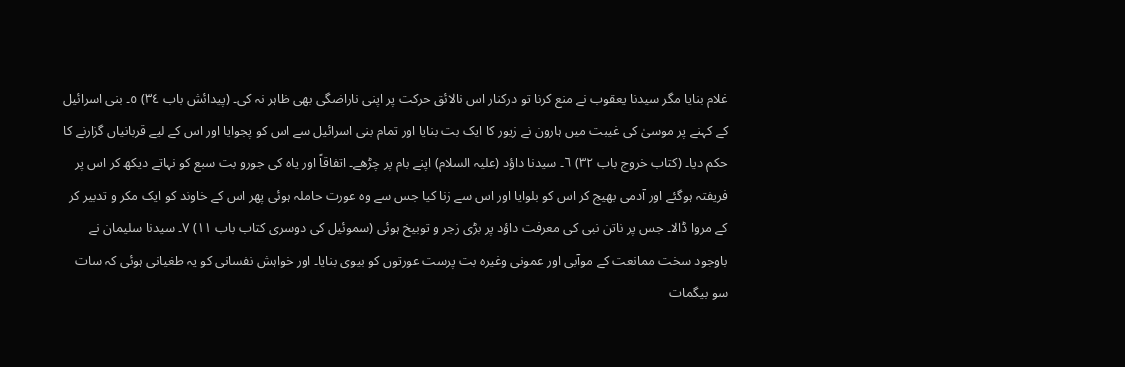غلام بنایا مگر سیدنا یعقوب نے منع کرنا تو درکنار اس نالائق حرکت پر اپنی ناراضگی بھی ظاہر نہ کی۔ (پیدائش باب ٣٤) ٥۔ بنی اسرائیل کے کہنے پر موسیٰ کی غیبت میں ہارون نے زیور کا ایک بت بنایا اور تمام بنی اسرائیل سے اس کو پجوایا اور اس کے لیے قربانیاں گزارنے کا حکم دیا۔ (کتاب خروج باب ٣٢) ٦۔ سیدنا داؤد (علیہ السلام) اپنے بام پر چڑھے۔ اتفاقاً اور یاہ کی جورو بت سبع کو نہاتے دیکھ کر اس پر فریفتہ ہوگئے اور آدمی بھیج کر اس کو بلوایا اور اس سے زنا کیا جس سے وہ عورت حاملہ ہوئی پھر اس کے خاوند کو ایک مکر و تدبیر کر کے مروا ڈالا۔ جس پر ناتن نبی کی معرفت داؤد پر بڑی زجر و توبیخ ہوئی (سموئیل کی دوسری کتاب باب ١١) ٧۔ سیدنا سلیمان نے باوجود سخت ممانعت کے موآبی اور عمونی وغیرہ بت پرست عورتوں کو بیوی بنایا۔ اور خواہش نفسانی کو یہ طغیانی ہوئی کہ سات سو بیگمات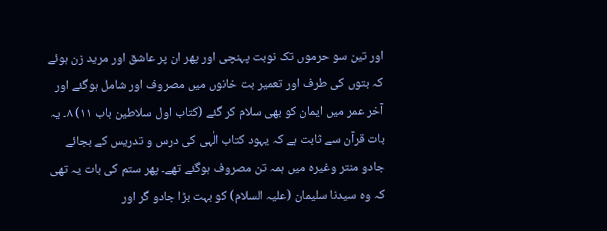اور تین سو حرموں تک نوبت پہنچی اور پھر ان پر عاشق اور مرید زن ہوئے کہ بتوں کی طرف اور تعمیر بت خانوں میں مصروف اور شامل ہوگئے اور آخر عمر میں ایمان کو بھی سلام کر گئے (کتاب اول سلاطین باب ١١) ٨۔ یہ بات قرآن سے ثابت ہے کہ یہود کتاب الٰہی کی درس و تدریس کے بجائے جادو منتر وغیرہ میں ہمہ تن مصروف ہوگئے تھے۔ پھر ستم کی بات یہ تھی کہ وہ سیدنا سلیمان (علیہ السلام) کو بہت بڑا جادو گر اور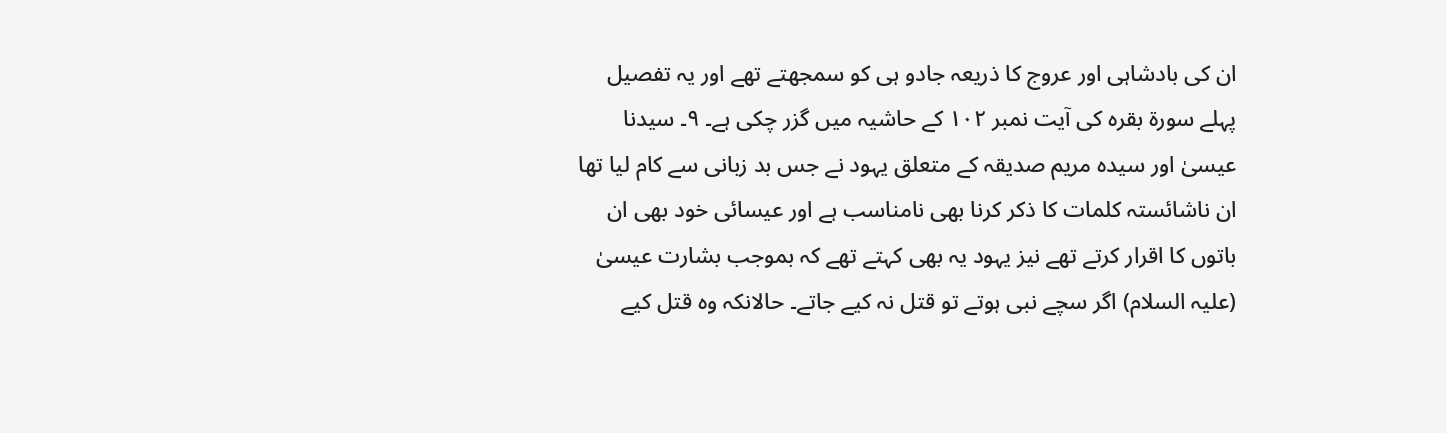ان کی بادشاہی اور عروج کا ذریعہ جادو ہی کو سمجھتے تھے اور یہ تفصیل پہلے سورة بقرہ کی آیت نمبر ١٠٢ کے حاشیہ میں گزر چکی ہے۔ ٩۔ سیدنا عیسیٰ اور سیدہ مریم صدیقہ کے متعلق یہود نے جس بد زبانی سے کام لیا تھا ان ناشائستہ کلمات کا ذکر کرنا بھی نامناسب ہے اور عیسائی خود بھی ان باتوں کا اقرار کرتے تھے نیز یہود یہ بھی کہتے تھے کہ بموجب بشارت عیسیٰ (علیہ السلام) اگر سچے نبی ہوتے تو قتل نہ کیے جاتے۔ حالانکہ وہ قتل کیے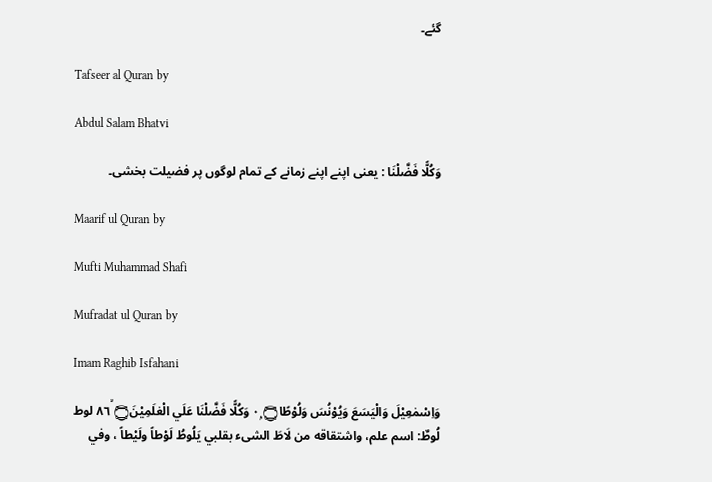گئے۔

Tafseer al Quran by

Abdul Salam Bhatvi

وَكُلًّا فَضَّلْنَا : یعنی اپنے اپنے زمانے کے تمام لوگوں پر فضیلت بخشی۔

Maarif ul Quran by

Mufti Muhammad Shafi

Mufradat ul Quran by

Imam Raghib Isfahani

وَاِسْمٰعِيْلَ وَالْيَسَعَ وَيُوْنُسَ وَلُوْطًا۝ ٠ۭ وَكُلًّا فَضَّلْنَا عَلَي الْعٰلَمِيْنَ۝ ٨٦ۙ لوط لُوطٌ: اسم علم، واشتقاقه من لَاطَ الشیء بقلبي يَلُوطُ لَوْطاً ولَيْطاً ، وفي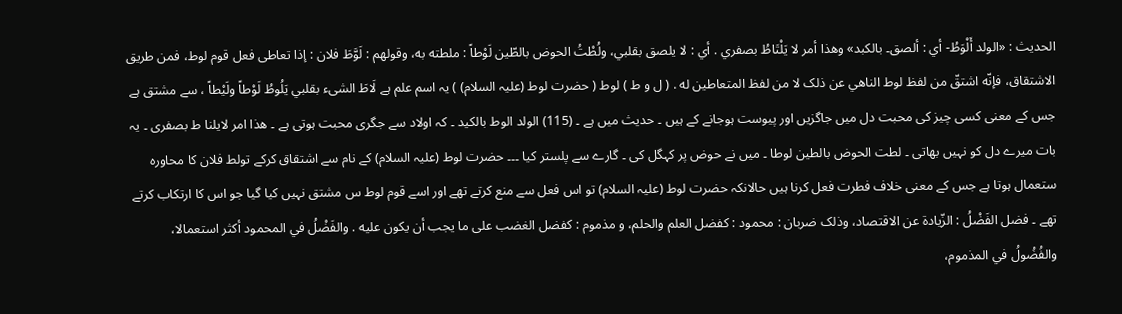الحدیث : «الولد أَلْوَطُ- أي : ألصق۔ بالکبد» وهذا أمر لا يَلْتَاطُ بصفري . أي : لا يلصق بقلبي، ولُطْتُ الحوض بالطّين لَوْطاً : ملطته به، وقولهم : لَوَّطَ فلان : إذا تعاطی فعل قوم لوط، فمن طریق الاشتقاق، فإنّه اشتقّ من لفظ لوط الناهي عن ذلک لا من لفظ المتعاطین له . ( ل و ط ) لوط ( حضرت لوط (علیہ السلام) ) یہ اسم علم ہے لَاطَ الشیء بقلبي يَلُوطُ لَوْطاً ولَيْطاً ، سے مشتق ہے جس کے معنی کسی چیز کی محبت دل میں جاگزیں اور پیوست ہوجانے کے ہیں ۔ حدیث میں ہے ۔ (115) الولد الوط بالکید ۔ کہ اولاد سے جگری محبت ہوتی ہے ۔ ھذا امر لایلنا ط بصفری ۔ یہ بات میرے دل کو نہیں بھاتی ۔ لطت الحوض بالطین لوطا ۔ میں نے حوض پر کہگل کی ۔ گارے سے پلستر کیا ۔۔۔ حضرت لوط (علیہ السلام) کے نام سے اشتقاق کرکے تولط فلان کا محاورہ ستعمال ہوتا ہے جس کے معنی خلاف فطرت فعل کرنا ہیں حالانکہ حضرت لوط (علیہ السلام) تو اس فعل سے منع کرتے تھے اور اسے قوم لوط س مشتق نہیں کیا گیا جو اس کا ارتکاب کرتے تھے ۔ فضل الفَضْلُ : الزّيادة عن الاقتصاد، وذلک ضربان : محمود : کفضل العلم والحلم، و مذموم : کفضل الغضب علی ما يجب أن يكون عليه . والفَضْلُ في المحمود أكثر استعمالا، والفُضُولُ في المذموم،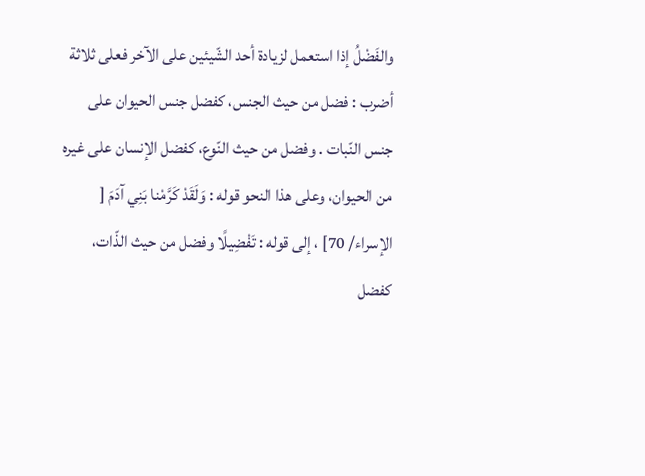والفَضْلُ إذا استعمل لزیادة أحد الشّيئين علی الآخر فعلی ثلاثة أضرب : فضل من حيث الجنس، کفضل جنس الحیوان علی جنس النّبات . وفضل من حيث النّوع، کفضل الإنسان علی غيره من الحیوان، وعلی هذا النحو قوله : وَلَقَدْ كَرَّمْنا بَنِي آدَمَ [ الإسراء/ 70] ، إلى قوله : تَفْضِيلًا وفضل من حيث الذّات، کفضل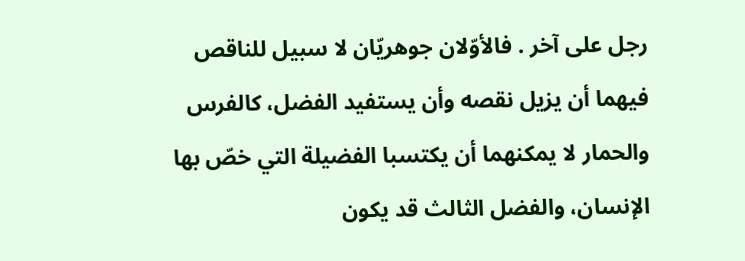رجل علی آخر . فالأوّلان جوهريّان لا سبیل للناقص فيهما أن يزيل نقصه وأن يستفید الفضل، کالفرس والحمار لا يمكنهما أن يکتسبا الفضیلة التي خصّ بها الإنسان، والفضل الثالث قد يكون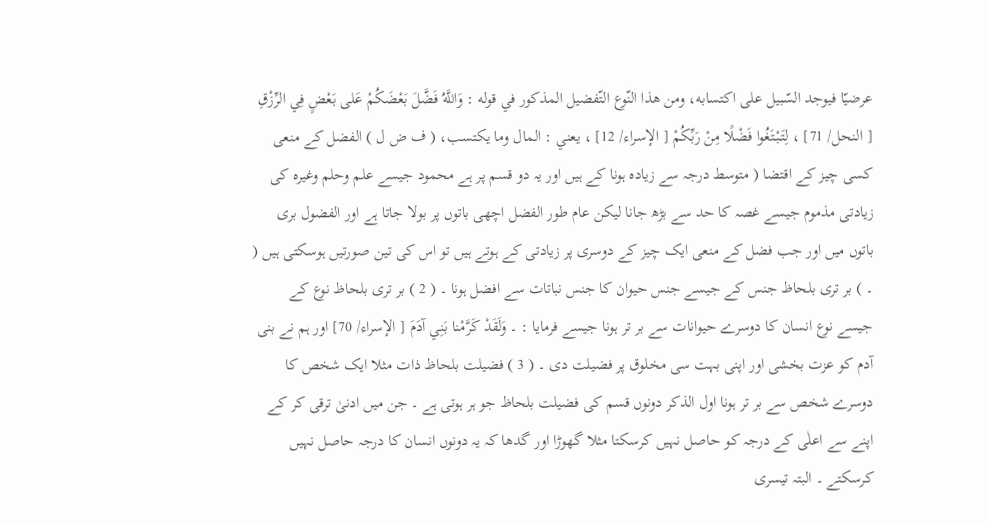عرضيّا فيوجد السّبيل علی اکتسابه، ومن هذا النّوع التّفضیل المذکور في قوله : وَاللَّهُ فَضَّلَ بَعْضَكُمْ عَلى بَعْضٍ فِي الرِّزْقِ [ النحل/ 71] ، لِتَبْتَغُوا فَضْلًا مِنْ رَبِّكُمْ [ الإسراء/ 12] ، يعني : المال وما يکتسب، ( ف ض ل ) الفضل کے منعی کسی چیز کے اقتضا ( متوسط درجہ سے زیادہ ہونا کے ہیں اور یہ دو قسم پر ہے محمود جیسے علم وحلم وغیرہ کی زیادتی مذموم جیسے غصہ کا حد سے بڑھ جانا لیکن عام طور الفضل اچھی باتوں پر بولا جاتا ہے اور الفضول بری باتوں میں اور جب فضل کے منعی ایک چیز کے دوسری پر زیادتی کے ہوتے ہیں تو اس کی تین صورتیں ہوسکتی ہیں ( ۔ ) بر تری بلحاظ جنس کے جیسے جنس حیوان کا جنس نباتات سے افضل ہونا ۔ ( 2 ) بر تری بلحاظ نوع کے جیسے نوع انسان کا دوسرے حیوانات سے بر تر ہونا جیسے فرمایا : ۔ وَلَقَدْ كَرَّمْنا بَنِي آدَمَ [ الإسراء/ 70] اور ہم نے بنی آدم کو عزت بخشی اور اپنی بہت سی مخلوق پر فضیلت دی ۔ ( 3 ) فضیلت بلحاظ ذات مثلا ایک شخص کا دوسرے شخص سے بر تر ہونا اول الذکر دونوں قسم کی فضیلت بلحاظ جو ہر ہوتی ہے ۔ جن میں ادنیٰ ترقی کر کے اپنے سے اعلٰی کے درجہ کو حاصل نہیں کرسکتا مثلا گھوڑا اور گدھا کہ یہ دونوں انسان کا درجہ حاصل نہیں کرسکتے ۔ البتہ تیسری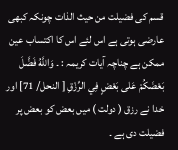قسم کی فضیلت من حیث الذات چونکہ کبھی عارضی ہوتی ہے اس لئے اس کا اکتساب عین ممکن ہے چناچہ آیات کریمہ : ۔ وَاللَّهُ فَضَّلَ بَعْضَكُمْ عَلى بَعْضٍ فِي الرِّزْقِ [ النحل/ 71] اور خدا نے رزق ( دولت ) میں بعض کو بعض پر فضیلت دی ہے ۔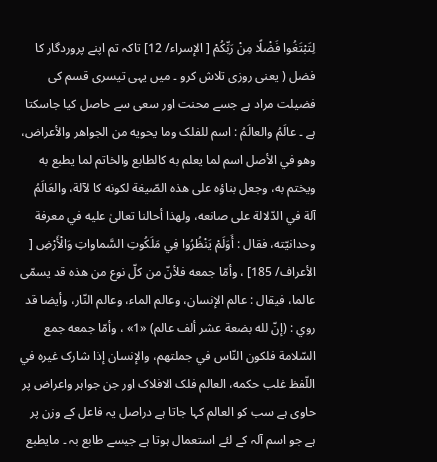لِتَبْتَغُوا فَضْلًا مِنْ رَبِّكُمْ [ الإسراء/ 12] تاکہ تم اپنے پروردگار کا فضل ( یعنی روزی تلاش کرو ۔ میں یہی تیسری قسم کی فضیلت مراد ہے جسے محنت اور سعی سے حاصل کیا جاسکتا ہے ۔ عالَمُ والعالَمُ : اسم للفلک وما يحويه من الجواهر والأعراض، وهو في الأصل اسم لما يعلم به کالطابع والخاتم لما يطبع به ويختم به، وجعل بناؤه علی هذه الصّيغة لکونه کا لآلة، والعَالَمُ آلة في الدّلالة علی صانعه، ولهذا أحالنا تعالیٰ عليه في معرفة وحدانيّته، فقال : أَوَلَمْ يَنْظُرُوا فِي مَلَكُوتِ السَّماواتِ وَالْأَرْضِ [ الأعراف/ 185] ، وأمّا جمعه فلأنّ من کلّ نوع من هذه قد يسمّى عالما، فيقال : عالم الإنسان، وعالم الماء، وعالم النّار، وأيضا قد روي : (إنّ لله بضعة عشر ألف عالم) «1» ، وأمّا جمعه جمع السّلامة فلکون النّاس في جملتهم، والإنسان إذا شارک غيره في اللّفظ غلب حكمه، العالم فلک الافلاک اور جن جواہر واعراض پر حاوی ہے سب کو العالم کہا جاتا ہے دراصل یہ فاعل کے وزن پر ہے جو اسم آلہ کے لئے استعمال ہوتا ہے جیسے طابع بہ ۔ مایطبع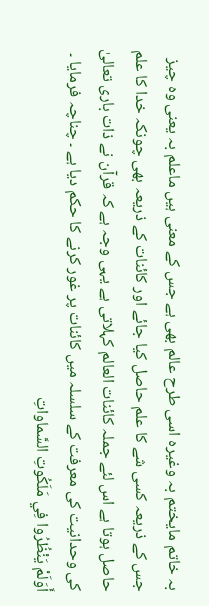بہ خاتم مایختم بہ وغیرہ اسی طرح عالم بھی ہے جس کے معنی ہیں ماعلم بہ یعنی وہ چیز جس کے ذریعہ کسی شے کا علم حاصل کیا جائے اور کائنات کے ذریعہ بھی چونکہ خدا کا علم حاصل ہوتا ہے اس لئے جملہ کائنات العالم کہلاتی ہے یہی وجہ ہے کہ قرآن نے ذات باری تعالیٰ کی وحدانیت کی معرفت کے سلسلہ میں کائنات پر غور کرنے کا حکم دیا ہے ۔ چناچہ فرمایا ۔ أَوَلَمْ يَنْظُرُوا فِي مَلَكُوتِ السَّماواتِ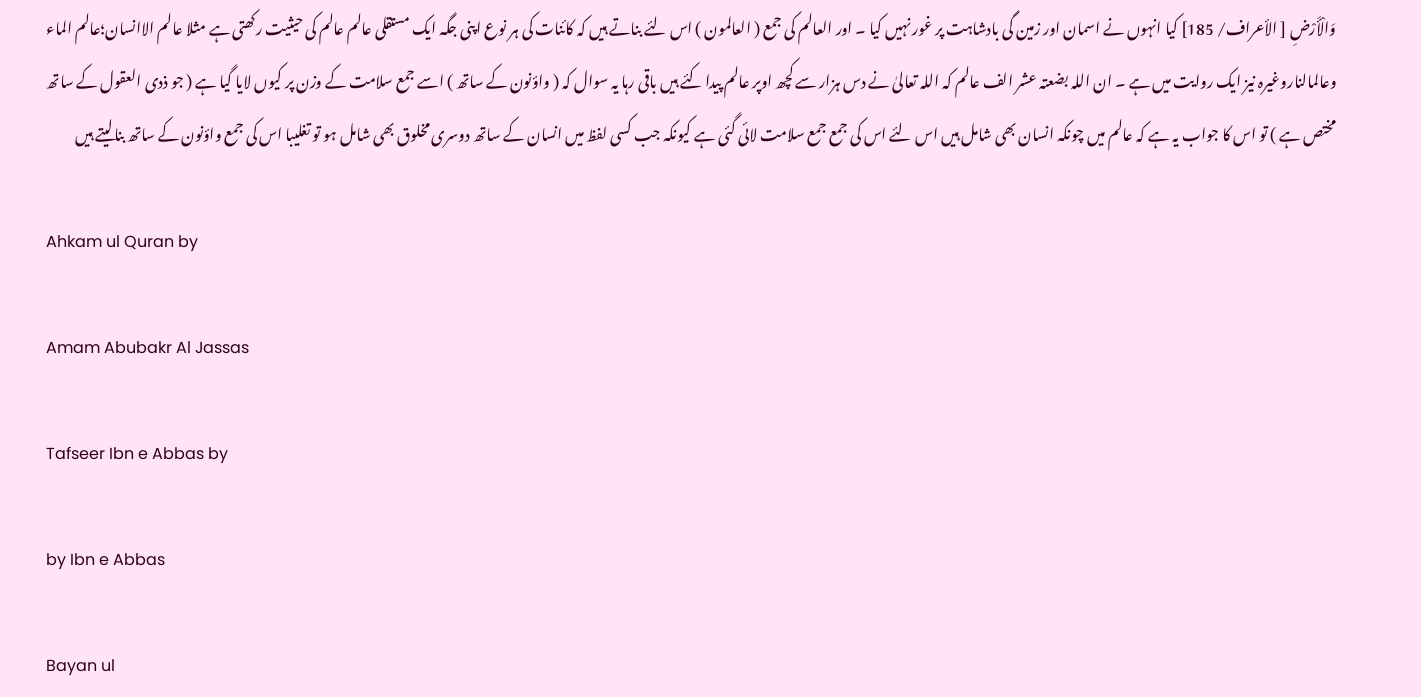وَالْأَرْضِ [ الأعراف/ 185] کیا انہوں نے اسمان اور زمین گی بادشاہت پر غور نہیں کیا ۔ اور العالم کی جمع ( العالمون ) اس لئے بناتے ہیں کہ کائنات کی ہر نوع اپنی جگہ ایک مستقلی عالم عالم کی حیثیت رکھتی ہے مثلا عالم الاانسان؛عالم الماء وعالمالناروغیرہ نیز ایک روایت میں ہے ۔ ان اللہ بضعتہ عشر الف عالم کہ اللہ تعالیٰ نے دس ہزار سے کچھ اوپر عالم پیدا کئے ہیں باقی رہا یہ سوال کہ ( واؤنون کے ساتھ ) اسے جمع سلامت کے وزن پر کیوں لایا گیا ہے ( جو ذدی العقول کے ساتھ مختص ہے ) تو اس کا جواب یہ ہے کہ عالم میں چونکہ انسان بھی شامل ہیں اس لئے اس کی جمع جمع سلامت لائی گئی ہے کیونکہ جب کسی لفظ میں انسان کے ساتھ دوسری مخلوق بھی شامل ہو تو تغلیبا اس کی جمع واؤنون کے ساتھ بنالیتے ہیں

Ahkam ul Quran by

Amam Abubakr Al Jassas

Tafseer Ibn e Abbas by

by Ibn e Abbas

Bayan ul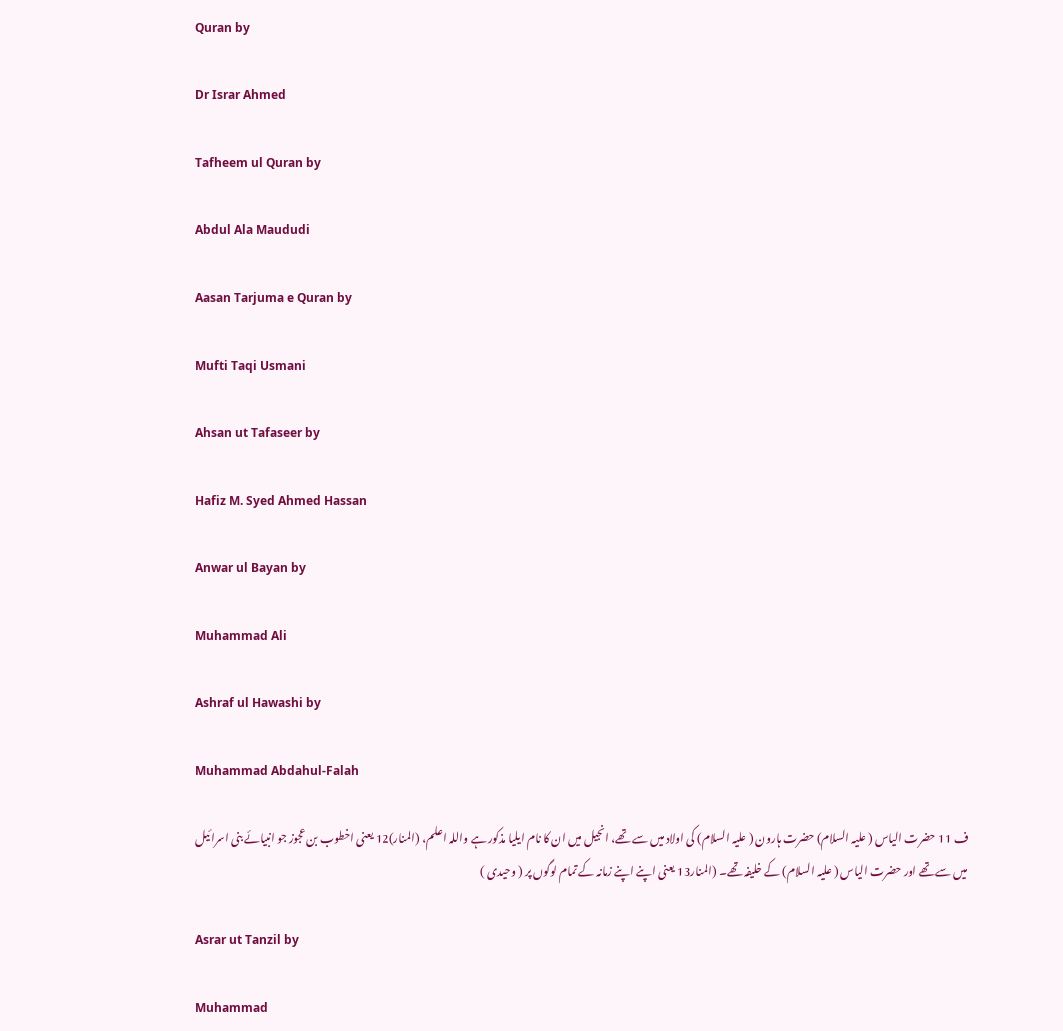Quran by

Dr Israr Ahmed

Tafheem ul Quran by

Abdul Ala Maududi

Aasan Tarjuma e Quran by

Mufti Taqi Usmani

Ahsan ut Tafaseer by

Hafiz M. Syed Ahmed Hassan

Anwar ul Bayan by

Muhammad Ali

Ashraf ul Hawashi by

Muhammad Abdahul-Falah

ف 11 حضرت الیاس ( علیہ السلام) حضرت ہارون ( علیہ السلام) کی اولاد میں سے تھے، انجیل میں ان کا نام ایلیا مذکور ہے واللہ اعلم، (المنار)12 یعنی اخطوب بن عجوز جو انبیائے بنی اسرائیل میں سے تھے اور حضرت الیاس ( علیہ السلام) کے خلیفہ تھے۔ (المنار13 یعنی اپنے اپنے زمانہ کے تمام لوگوں پر ( وحیدی )

Asrar ut Tanzil by

Muhammad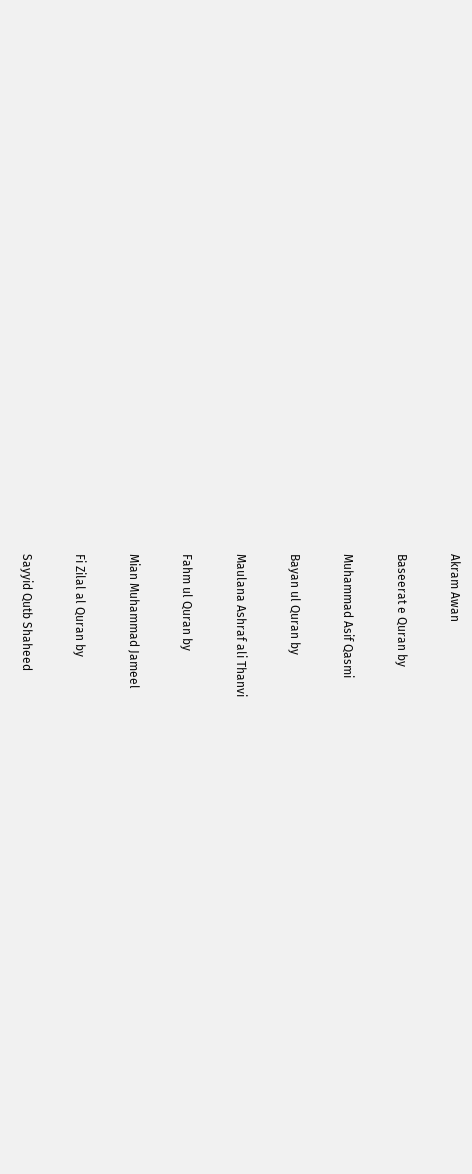Akram Awan

Baseerat e Quran by

Muhammad Asif Qasmi

Bayan ul Quran by

Maulana Ashraf ali Thanvi

Fahm ul Quran by

Mian Muhammad Jameel

Fi Zilal al Quran by

Sayyid Qutb Shaheed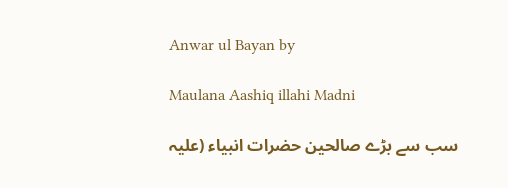Anwar ul Bayan by

Maulana Aashiq illahi Madni

سب سے بڑے صالحین حضرات انبیاء (علیہ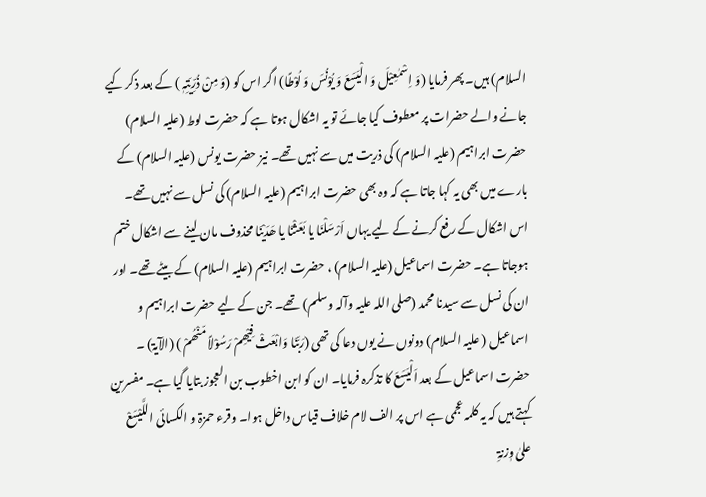السلام) ہیں۔ پھر فرمایا (وَ اِسْمٰعِیْلَ وَ الْیَسَعَ وَ یُوْنُسَ وَ لُوْطًا) اگر اس کو (وَ مِنْ ذُرِّیَتِہٖ ) کے بعد ذکر کیے جانے والے حضرات پر معطوف کیا جائے تو یہ اشکال ہوتا ہے کہ حضرت لوط (علیہ السلام) حضرت ابراہیم (علیہ السلام) کی ذریت میں سے نہیں تھے۔ نیز حضرت یونس (علیہ السلام) کے بارے میں بھی یہ کہا جاتا ہے کہ وہ بھی حضرت ابراہیم (علیہ السلام) کی نسل سے نہیں تھے۔ اس اشکال کے رفع کرنے کے لیے یہاں اَرْسَلْنَا یا بَعَثْنَا یا ھَدَیْنَا محذوف مان لینے سے اشکال ختم ہوجاتا ہے۔ حضرت اسماعیل (علیہ السلام) ، حضرت ابراہیم (علیہ السلام) کے بیٹے تھے۔ اور ان کی نسل سے سیدنا محمد (صلی اللہ علیہ وآلہ وسلم) تھے۔ جن کے لیے حضرت ابراہیم و اسماعیل ( علیہ السلام) دونوں نے یوں دعا کی تھی (رَبَّنَا وَابْعَثْ فِیْھِمْ رَسُوْلاً مّنْھُمْ ) (الآیۃ) ۔ حضرت اسماعیل کے بعد اَلْیَسَعَ کا تذکرہ فرمایا۔ ان کو ابن اخطوب بن العجوز بتایا گیا ہے۔ مفسرین کہتے ہیں کہ یہ کلمہ عجمی ہے اس پر الف لام خلاف قیاس داخل ہوا۔ وقرء حمزۃ و الکسائی اللَّیْسَعْ علیٰ وٖزنۃِ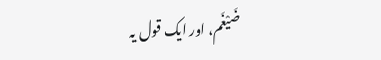ضَیْغَم، اور ایک قول یہ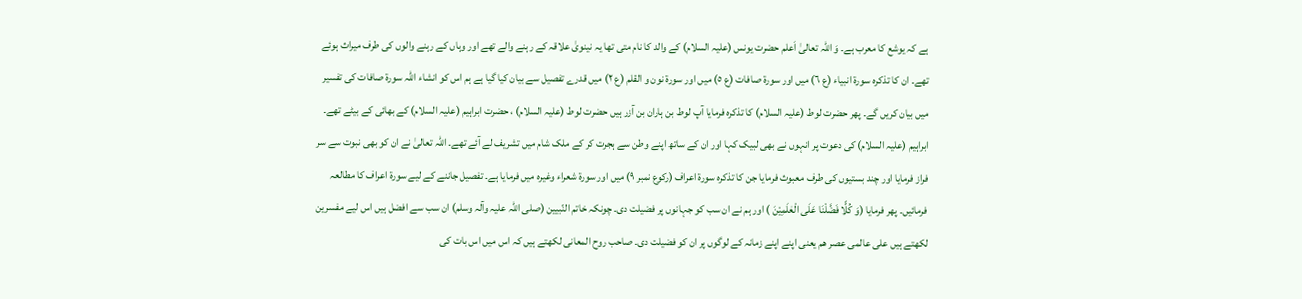ہے کہ یوشع کا معرب ہے۔ وَ اللہ تعالیٰ اَعلم حضرت یونس (علیہ السلام) کے والد کا نام متی تھا یہ نینویٰ علاقہ کے رہنے والے تھے اور وہاں کے رہنے والوں کی طرف میراث ہوئے تھے۔ ان کا تذکرہ سورة انبیاء (ع ٦) میں اور سورة صافات (ع ٥) میں اور سورة نون و القلم (ع ٢) میں قدرے تفصیل سے بیان کیا گیا ہے ہم اس کو انشاء اللہ سورة صافات کی تفسیر میں بیان کریں گے۔ پھر حضرت لوط (علیہ السلام) کا تذکرہ فرمایا آپ لوط بن ہاران بن آزر ہیں حضرت لوط (علیہ السلام) ، حضرت ابراہیم (علیہ السلام) کے بھائی کے بیٹے تھے۔ ابراہیم (علیہ السلام) کی دعوت پر انہوں نے بھی لبیک کہا اور ان کے ساتھ اپنے وطن سے ہجرت کر کے ملک شام میں تشریف لے آئے تھے۔ اللہ تعالیٰ نے ان کو بھی نبوت سے سر فراز فرمایا اور چند بستیوں کی طرف معبوث فرمایا جن کا تذکرہ سورة اعراف (رکوع نمبر ٩) میں اور سورة شعراء وغیرہ میں فرمایا ہے۔ تفصیل جاننے کے لیے سورة اعراف کا مطالعہ فرمائیں۔ پھر فرمایا (وَ کُلًّا فَضَّلْنَا عَلَی الْعٰلَمِیْنَ ) اور ہم نے ان سب کو جہانوں پر فضیلت دی۔ چونکہ خاتم النّبیین (صلی اللہ علیہ وآلہ وسلم) ان سب سے افضل ہیں اس لیے مفسرین لکھتے ہیں علی عالمی عصر ھم یعنی اپنے اپنے زمانہ کے لوگوں پر ان کو فضیلت دی۔ صاحب روح المعانی لکھتے ہیں کہ اس میں اس بات کی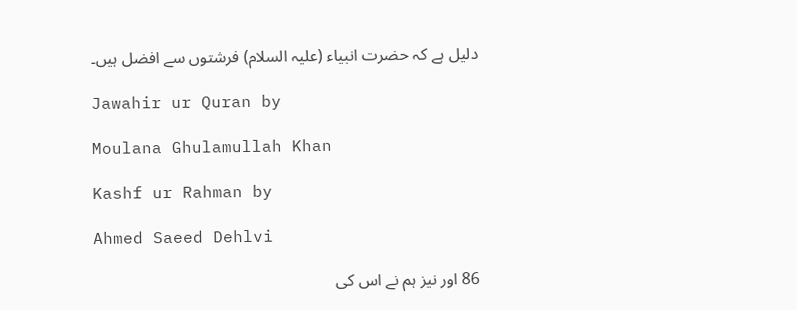دلیل ہے کہ حضرت انبیاء (علیہ السلام) فرشتوں سے افضل ہیں۔

Jawahir ur Quran by

Moulana Ghulamullah Khan

Kashf ur Rahman by

Ahmed Saeed Dehlvi

86 اور نیز ہم نے اس کی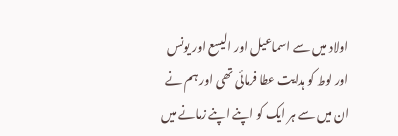اولاد میں سے اسماعیل اور الیسع اور یونس اور لوط کو ہدایت عطا فرمائی تھی اور ہم نے ان میں سے ہر ایک کو اپنے اپنے زمانے میں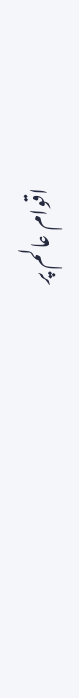اقوام عالم پر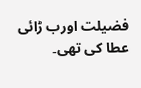فضیلت اورب ڑائی عطا کی تھی۔